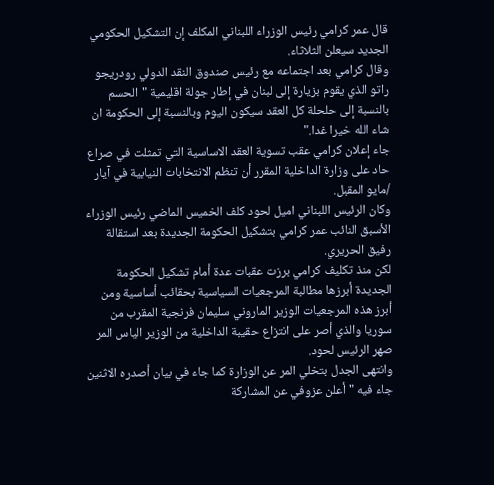قال عمر كرامي رئيس الوزراء اللبناني المكلف إن التشكيل الحكومي الجديد سيعلن الثلاثاء.
وقال كرامي بعد اجتماعه مع رئيس صندوق النقد الدولي رودريجو راتو الذي يقوم بزيارة إلى لبنان في إطار جولة اقليمية "الحسم بالنسبة إلى حلحلة كل العقد سيكون اليوم وبالنسبة إلى الحكومة ان شاء الله خيرا غدا."
جاء إعلان كرامي عقب تسوية العقد الاساسية التي تمثلت في صراع حاد على وزارة الداخلية المقرر أن تنظم الانتخابات النيابية في آيار /مايو المقبل.
وكان الرئيس اللبناني اميل لحود كلف الخميس الماضي رئيس الوزراء الأسبق النائب عمر كرامي بتشكيل الحكومة الجديدة بعد استقالة رفيق الحريري.
لكن منذ تكليف كرامي برزت عقبات عدة أمام تشكيل الحكومة الجديدة أبرزها مطالبة المرجعيات السياسية بحقائب أساسية ومن أبرز هذه المرجعيات الوزير الماروني سليمان فرنجية المقرب من سوريا والذي أصر على انتزاع حقيبة الداخلية من الوزير الياس المر صهر الرئيس لحود.
وانتهى الجدل بتخلي المر عن الوزارة كما جاء في بيان أصدره الاثنين جاء فيه "أعلن عزوفي عن المشاركة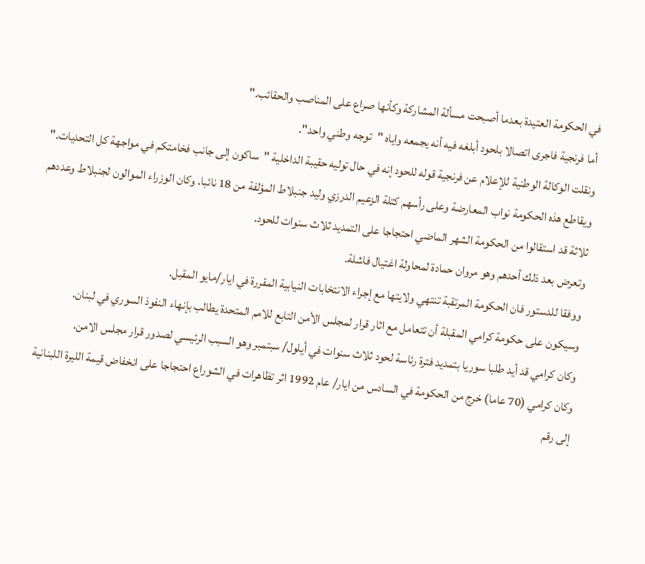في الحكومة العتيدة بعدما أصبحت مسألة المشاركة وكأنها صراع على المناصب والحقائب."
أما فرنجية فاجرى اتصالا بلحود أبلغه فيه أنه يجمعه واياه "توجه وطني واحد".
ونقلت الوكالة الوطنية للإعلام عن فرنجية قوله للحود إنه في حال توليه حقيبة الداخلية "ساكون إلى جانب فخامتكم في مواجهة كل التحديات."
ويقاطع هذه الحكومة نواب المعارضة وعلى رأسهم كتلة الزعيم الدرزي وليد جنبلاط المؤلفة من 18 نائبا. وكان الوزراء الموالون لجنبلاط وعددهم ثلاثة قد استقالوا من الحكومة الشهر الماضي احتجاجا على التمديد ثلاث سنوات للحود.
وتعرض بعد ذلك أحدهم وهو مروان حمادة لمحاولة اغتيال فاشلة.
ووفقا للدستور فان الحكومة المرتقبة تنتهي ولايتها مع إجراء الانتخابات النيابية المقررة في ايار/مايو المقبل.
وسيكون على حكومة كرامي المقبلة أن تتعامل مع اثار قرار لمجلس الأمن التابع للامم المتحدة يطالب بإنهاء النفوذ السوري في لبنان.
وكان كرامي قد أيد طلبا سوريا بتمديد فترة رئاسة لحود ثلاث سنوات في أيلول/ سبتمبر وهو السبب الرئيسي لصدور قرار مجلس الامن.
وكان كرامي (70 عاما) خرج من الحكومة في السادس من ايار/ عام 1992 اثر تظاهرات في الشوراع احتجاجا على انخفاض قيمة الليرة اللبنانية إلى رقم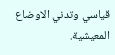قياسي وتدني الاوضاع المعيشية.